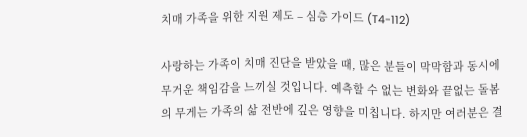치매 가족을 위한 지원 제도 – 심층 가이드 (T4-112)

사랑하는 가족이 치매 진단을 받았을 때, 많은 분들이 막막함과 동시에 무거운 책임감을 느끼실 것입니다. 예측할 수 없는 변화와 끝없는 돌봄의 무게는 가족의 삶 전반에 깊은 영향을 미칩니다. 하지만 여러분은 결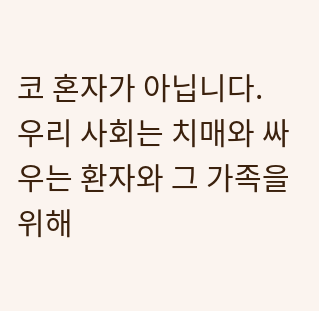코 혼자가 아닙니다. 우리 사회는 치매와 싸우는 환자와 그 가족을 위해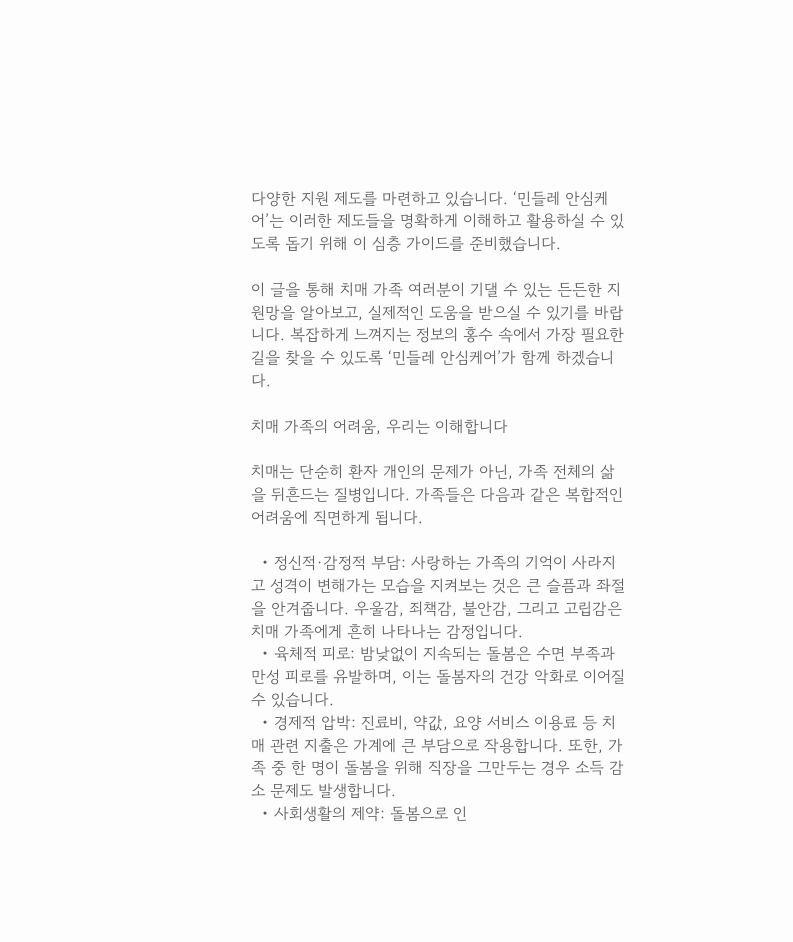다양한 지원 제도를 마련하고 있습니다. ‘민들레 안심케어’는 이러한 제도들을 명확하게 이해하고 활용하실 수 있도록 돕기 위해 이 심층 가이드를 준비했습니다.

이 글을 통해 치매 가족 여러분이 기댈 수 있는 든든한 지원망을 알아보고, 실제적인 도움을 받으실 수 있기를 바랍니다. 복잡하게 느껴지는 정보의 홍수 속에서 가장 필요한 길을 찾을 수 있도록 ‘민들레 안심케어’가 함께 하겠습니다.

치매 가족의 어려움, 우리는 이해합니다

치매는 단순히 환자 개인의 문제가 아닌, 가족 전체의 삶을 뒤흔드는 질병입니다. 가족들은 다음과 같은 복합적인 어려움에 직면하게 됩니다.

  • 정신적·감정적 부담: 사랑하는 가족의 기억이 사라지고 성격이 변해가는 모습을 지켜보는 것은 큰 슬픔과 좌절을 안겨줍니다. 우울감, 죄책감, 불안감, 그리고 고립감은 치매 가족에게 흔히 나타나는 감정입니다.
  • 육체적 피로: 밤낮없이 지속되는 돌봄은 수면 부족과 만성 피로를 유발하며, 이는 돌봄자의 건강 악화로 이어질 수 있습니다.
  • 경제적 압박: 진료비, 약값, 요양 서비스 이용료 등 치매 관련 지출은 가계에 큰 부담으로 작용합니다. 또한, 가족 중 한 명이 돌봄을 위해 직장을 그만두는 경우 소득 감소 문제도 발생합니다.
  • 사회생활의 제약: 돌봄으로 인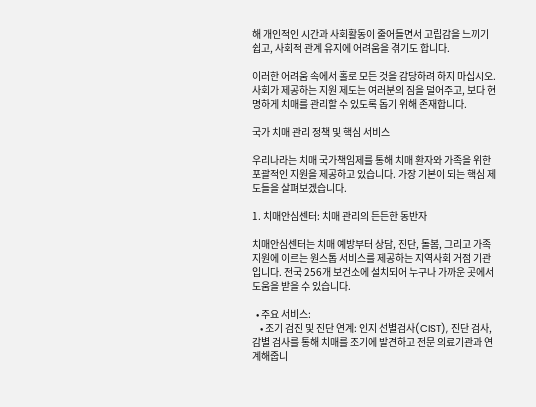해 개인적인 시간과 사회활동이 줄어들면서 고립감을 느끼기 쉽고, 사회적 관계 유지에 어려움을 겪기도 합니다.

이러한 어려움 속에서 홀로 모든 것을 감당하려 하지 마십시오. 사회가 제공하는 지원 제도는 여러분의 짐을 덜어주고, 보다 현명하게 치매를 관리할 수 있도록 돕기 위해 존재합니다.

국가 치매 관리 정책 및 핵심 서비스

우리나라는 치매 국가책임제를 통해 치매 환자와 가족을 위한 포괄적인 지원을 제공하고 있습니다. 가장 기본이 되는 핵심 제도들을 살펴보겠습니다.

1. 치매안심센터: 치매 관리의 든든한 동반자

치매안심센터는 치매 예방부터 상담, 진단, 돌봄, 그리고 가족 지원에 이르는 원스톱 서비스를 제공하는 지역사회 거점 기관입니다. 전국 256개 보건소에 설치되어 누구나 가까운 곳에서 도움을 받을 수 있습니다.

  • 주요 서비스:
    • 조기 검진 및 진단 연계: 인지 선별검사(CIST), 진단 검사, 감별 검사를 통해 치매를 조기에 발견하고 전문 의료기관과 연계해줍니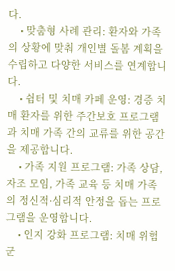다.
    • 맞춤형 사례 관리: 환자와 가족의 상황에 맞춰 개인별 돌봄 계획을 수립하고 다양한 서비스를 연계합니다.
    • 쉼터 및 치매 카페 운영: 경증 치매 환자를 위한 주간보호 프로그램과 치매 가족 간의 교류를 위한 공간을 제공합니다.
    • 가족 지원 프로그램: 가족 상담, 자조 모임, 가족 교육 등 치매 가족의 정신적·심리적 안정을 돕는 프로그램을 운영합니다.
    • 인지 강화 프로그램: 치매 위험군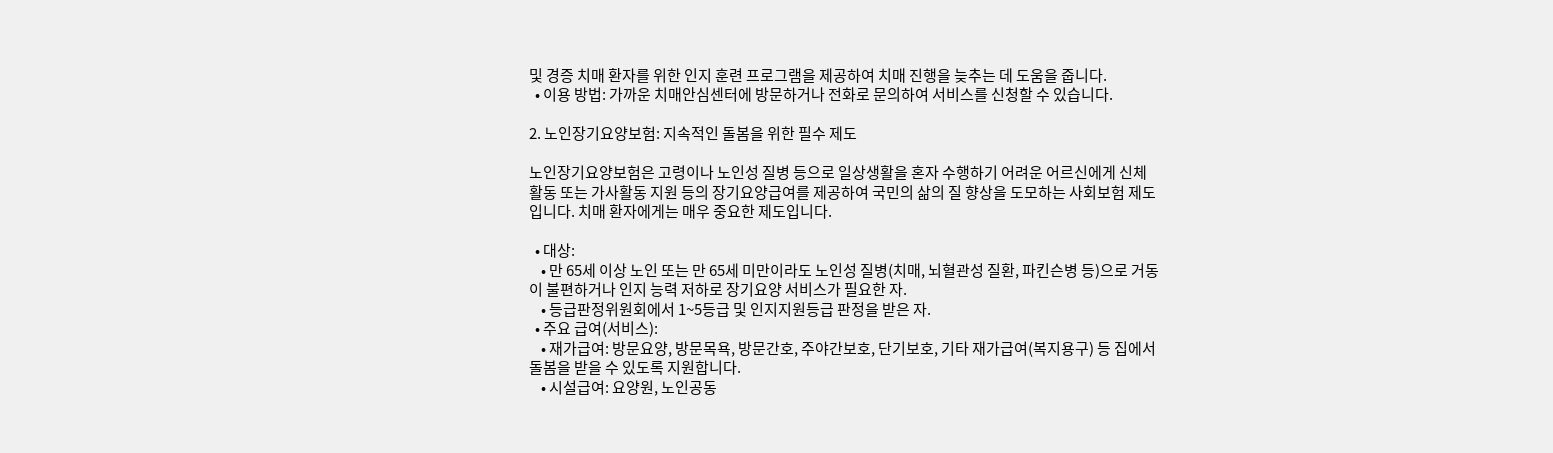및 경증 치매 환자를 위한 인지 훈련 프로그램을 제공하여 치매 진행을 늦추는 데 도움을 줍니다.
  • 이용 방법: 가까운 치매안심센터에 방문하거나 전화로 문의하여 서비스를 신청할 수 있습니다.

2. 노인장기요양보험: 지속적인 돌봄을 위한 필수 제도

노인장기요양보험은 고령이나 노인성 질병 등으로 일상생활을 혼자 수행하기 어려운 어르신에게 신체활동 또는 가사활동 지원 등의 장기요양급여를 제공하여 국민의 삶의 질 향상을 도모하는 사회보험 제도입니다. 치매 환자에게는 매우 중요한 제도입니다.

  • 대상:
    • 만 65세 이상 노인 또는 만 65세 미만이라도 노인성 질병(치매, 뇌혈관성 질환, 파킨슨병 등)으로 거동이 불편하거나 인지 능력 저하로 장기요양 서비스가 필요한 자.
    • 등급판정위원회에서 1~5등급 및 인지지원등급 판정을 받은 자.
  • 주요 급여(서비스):
    • 재가급여: 방문요양, 방문목욕, 방문간호, 주야간보호, 단기보호, 기타 재가급여(복지용구) 등 집에서 돌봄을 받을 수 있도록 지원합니다.
    • 시설급여: 요양원, 노인공동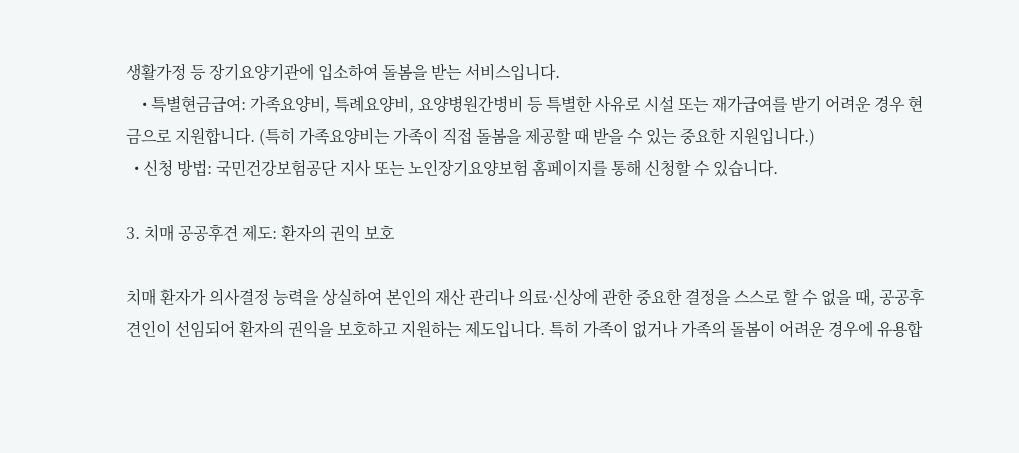생활가정 등 장기요양기관에 입소하여 돌봄을 받는 서비스입니다.
    • 특별현금급여: 가족요양비, 특례요양비, 요양병원간병비 등 특별한 사유로 시설 또는 재가급여를 받기 어려운 경우 현금으로 지원합니다. (특히 가족요양비는 가족이 직접 돌봄을 제공할 때 받을 수 있는 중요한 지원입니다.)
  • 신청 방법: 국민건강보험공단 지사 또는 노인장기요양보험 홈페이지를 통해 신청할 수 있습니다.

3. 치매 공공후견 제도: 환자의 권익 보호

치매 환자가 의사결정 능력을 상실하여 본인의 재산 관리나 의료·신상에 관한 중요한 결정을 스스로 할 수 없을 때, 공공후견인이 선임되어 환자의 권익을 보호하고 지원하는 제도입니다. 특히 가족이 없거나 가족의 돌봄이 어려운 경우에 유용합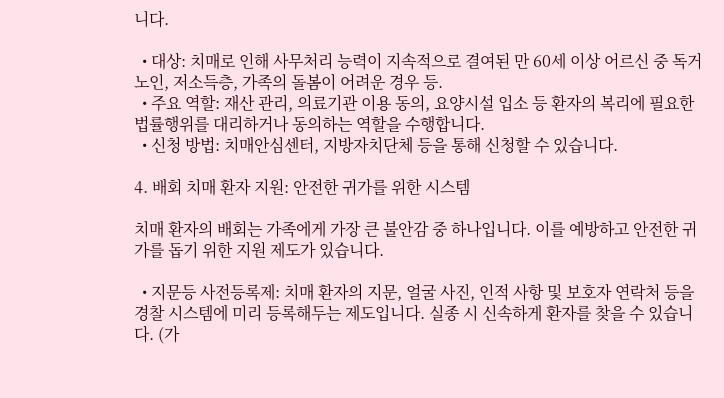니다.

  • 대상: 치매로 인해 사무처리 능력이 지속적으로 결여된 만 60세 이상 어르신 중 독거노인, 저소득층, 가족의 돌봄이 어려운 경우 등.
  • 주요 역할: 재산 관리, 의료기관 이용 동의, 요양시설 입소 등 환자의 복리에 필요한 법률행위를 대리하거나 동의하는 역할을 수행합니다.
  • 신청 방법: 치매안심센터, 지방자치단체 등을 통해 신청할 수 있습니다.

4. 배회 치매 환자 지원: 안전한 귀가를 위한 시스템

치매 환자의 배회는 가족에게 가장 큰 불안감 중 하나입니다. 이를 예방하고 안전한 귀가를 돕기 위한 지원 제도가 있습니다.

  • 지문등 사전등록제: 치매 환자의 지문, 얼굴 사진, 인적 사항 및 보호자 연락처 등을 경찰 시스템에 미리 등록해두는 제도입니다. 실종 시 신속하게 환자를 찾을 수 있습니다. (가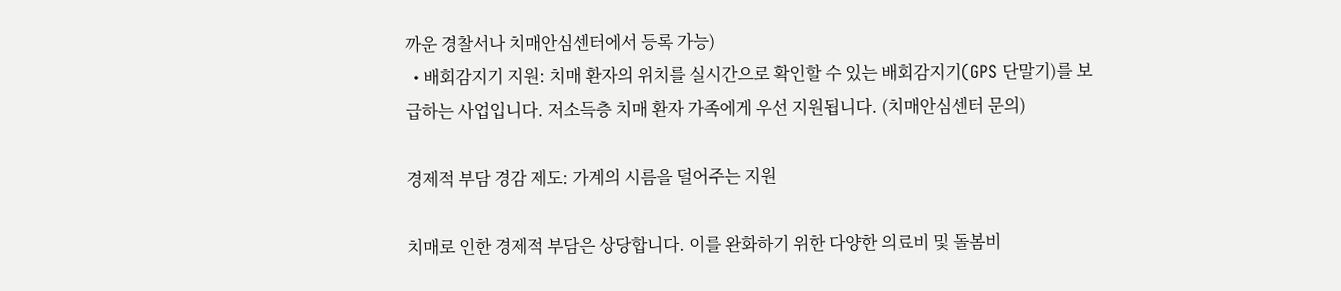까운 경찰서나 치매안심센터에서 등록 가능)
  • 배회감지기 지원: 치매 환자의 위치를 실시간으로 확인할 수 있는 배회감지기(GPS 단말기)를 보급하는 사업입니다. 저소득층 치매 환자 가족에게 우선 지원됩니다. (치매안심센터 문의)

경제적 부담 경감 제도: 가계의 시름을 덜어주는 지원

치매로 인한 경제적 부담은 상당합니다. 이를 완화하기 위한 다양한 의료비 및 돌봄비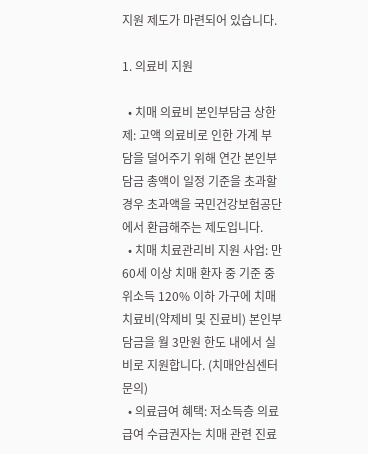지원 제도가 마련되어 있습니다.

1. 의료비 지원

  • 치매 의료비 본인부담금 상한제: 고액 의료비로 인한 가계 부담을 덜어주기 위해 연간 본인부담금 총액이 일정 기준을 초과할 경우 초과액을 국민건강보험공단에서 환급해주는 제도입니다.
  • 치매 치료관리비 지원 사업: 만 60세 이상 치매 환자 중 기준 중위소득 120% 이하 가구에 치매 치료비(약제비 및 진료비) 본인부담금을 월 3만원 한도 내에서 실비로 지원합니다. (치매안심센터 문의)
  • 의료급여 혜택: 저소득층 의료급여 수급권자는 치매 관련 진료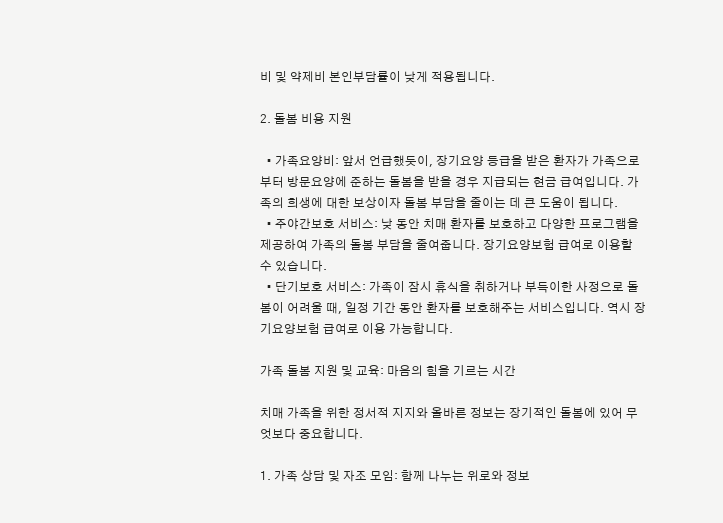비 및 약제비 본인부담률이 낮게 적용됩니다.

2. 돌봄 비용 지원

  • 가족요양비: 앞서 언급했듯이, 장기요양 등급을 받은 환자가 가족으로부터 방문요양에 준하는 돌봄을 받을 경우 지급되는 현금 급여입니다. 가족의 희생에 대한 보상이자 돌봄 부담을 줄이는 데 큰 도움이 됩니다.
  • 주야간보호 서비스: 낮 동안 치매 환자를 보호하고 다양한 프로그램을 제공하여 가족의 돌봄 부담을 줄여줍니다. 장기요양보험 급여로 이용할 수 있습니다.
  • 단기보호 서비스: 가족이 잠시 휴식을 취하거나 부득이한 사정으로 돌봄이 어려울 때, 일정 기간 동안 환자를 보호해주는 서비스입니다. 역시 장기요양보험 급여로 이용 가능합니다.

가족 돌봄 지원 및 교육: 마음의 힘을 기르는 시간

치매 가족을 위한 정서적 지지와 올바른 정보는 장기적인 돌봄에 있어 무엇보다 중요합니다.

1. 가족 상담 및 자조 모임: 함께 나누는 위로와 정보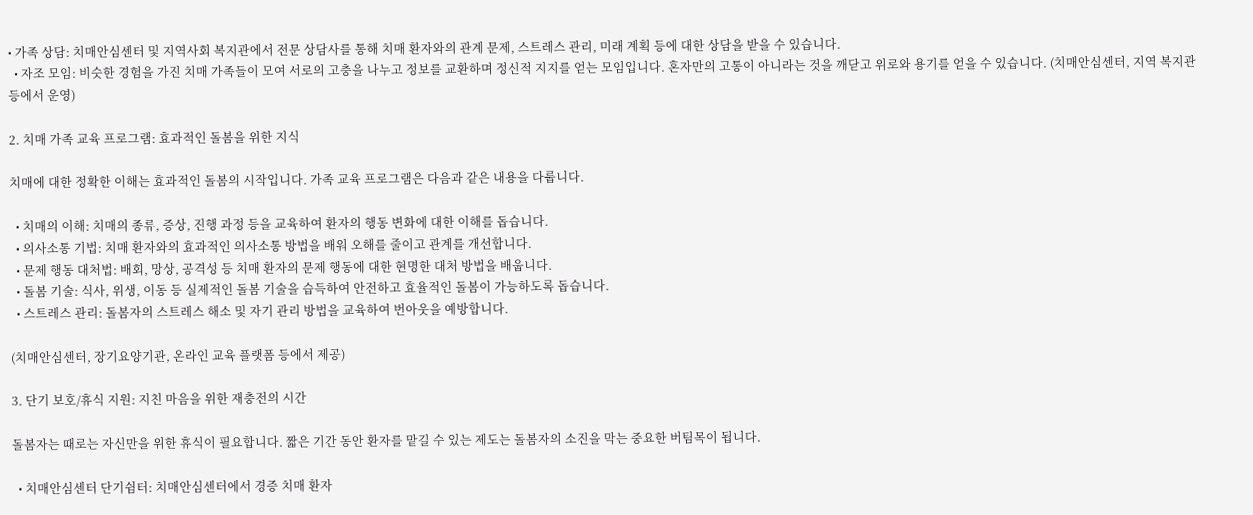• 가족 상담: 치매안심센터 및 지역사회 복지관에서 전문 상담사를 통해 치매 환자와의 관계 문제, 스트레스 관리, 미래 계획 등에 대한 상담을 받을 수 있습니다.
  • 자조 모임: 비슷한 경험을 가진 치매 가족들이 모여 서로의 고충을 나누고 정보를 교환하며 정신적 지지를 얻는 모임입니다. 혼자만의 고통이 아니라는 것을 깨닫고 위로와 용기를 얻을 수 있습니다. (치매안심센터, 지역 복지관 등에서 운영)

2. 치매 가족 교육 프로그램: 효과적인 돌봄을 위한 지식

치매에 대한 정확한 이해는 효과적인 돌봄의 시작입니다. 가족 교육 프로그램은 다음과 같은 내용을 다룹니다.

  • 치매의 이해: 치매의 종류, 증상, 진행 과정 등을 교육하여 환자의 행동 변화에 대한 이해를 돕습니다.
  • 의사소통 기법: 치매 환자와의 효과적인 의사소통 방법을 배워 오해를 줄이고 관계를 개선합니다.
  • 문제 행동 대처법: 배회, 망상, 공격성 등 치매 환자의 문제 행동에 대한 현명한 대처 방법을 배웁니다.
  • 돌봄 기술: 식사, 위생, 이동 등 실제적인 돌봄 기술을 습득하여 안전하고 효율적인 돌봄이 가능하도록 돕습니다.
  • 스트레스 관리: 돌봄자의 스트레스 해소 및 자기 관리 방법을 교육하여 번아웃을 예방합니다.

(치매안심센터, 장기요양기관, 온라인 교육 플랫폼 등에서 제공)

3. 단기 보호/휴식 지원: 지친 마음을 위한 재충전의 시간

돌봄자는 때로는 자신만을 위한 휴식이 필요합니다. 짧은 기간 동안 환자를 맡길 수 있는 제도는 돌봄자의 소진을 막는 중요한 버팀목이 됩니다.

  • 치매안심센터 단기쉼터: 치매안심센터에서 경증 치매 환자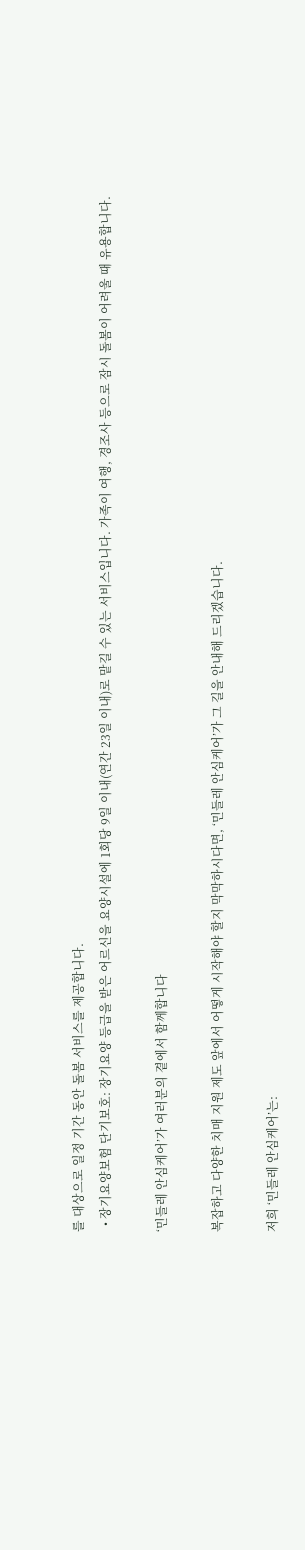를 대상으로 일정 기간 동안 돌봄 서비스를 제공합니다.
  • 장기요양보험 단기보호: 장기요양 등급을 받은 어르신을 요양시설에 1회당 9일 이내(연간 23일 이내)로 맡길 수 있는 서비스입니다. 가족이 여행, 경조사 등으로 잠시 돌봄이 어려울 때 유용합니다.

‘민들레 안심케어’가 여러분의 곁에서 함께합니다

복잡하고 다양한 치매 지원 제도 앞에서 어떻게 시작해야 할지 막막하시다면, ‘민들레 안심케어’가 그 길을 안내해 드리겠습니다.

저희 ‘민들레 안심케어’는: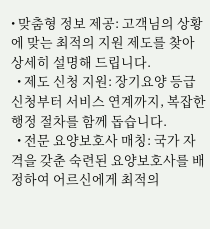• 맞춤형 정보 제공: 고객님의 상황에 맞는 최적의 지원 제도를 찾아 상세히 설명해 드립니다.
  • 제도 신청 지원: 장기요양 등급 신청부터 서비스 연계까지, 복잡한 행정 절차를 함께 돕습니다.
  • 전문 요양보호사 매칭: 국가 자격을 갖춘 숙련된 요양보호사를 배정하여 어르신에게 최적의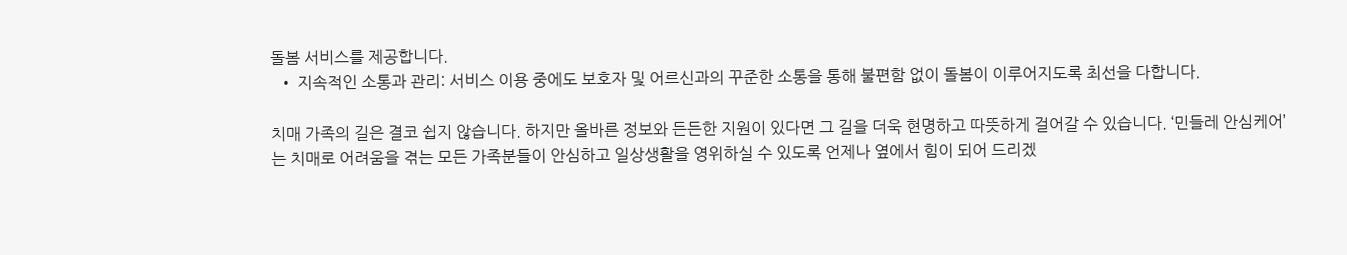돌봄 서비스를 제공합니다.
  • 지속적인 소통과 관리: 서비스 이용 중에도 보호자 및 어르신과의 꾸준한 소통을 통해 불편함 없이 돌봄이 이루어지도록 최선을 다합니다.

치매 가족의 길은 결코 쉽지 않습니다. 하지만 올바른 정보와 든든한 지원이 있다면 그 길을 더욱 현명하고 따뜻하게 걸어갈 수 있습니다. ‘민들레 안심케어’는 치매로 어려움을 겪는 모든 가족분들이 안심하고 일상생활을 영위하실 수 있도록 언제나 옆에서 힘이 되어 드리겠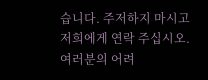습니다. 주저하지 마시고 저희에게 연락 주십시오. 여러분의 어려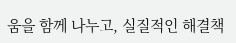움을 함께 나누고, 실질적인 해결책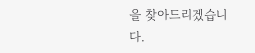을 찾아드리겠습니다.